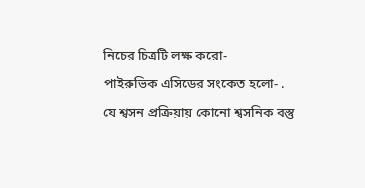নিচের চিত্রটি লক্ষ করো-
পাইরুভিক এসিডের সংকেত হলো- .
যে শ্বসন প্রক্রিয়ায় কোনো শ্বসনিক বস্তু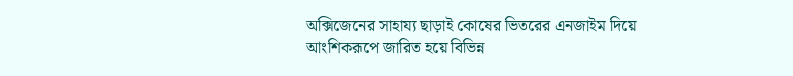অক্সিজেনের সাহায্য ছাড়াই কোষের ভিতরের এনজাইম দিয়ে আংশিকরূপে জারিত হয়ে বিভিন্ন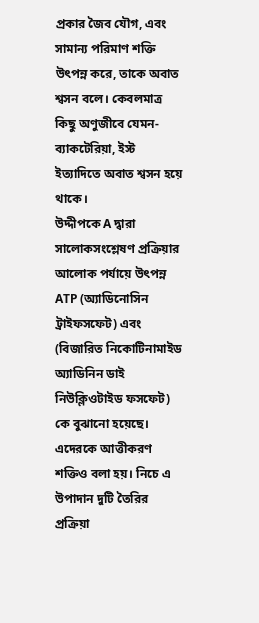প্রকার জৈব যৌগ, এবং সামান্য পরিমাণ শক্তি উৎপন্ন করে, তাকে অবাত শ্বসন বলে। কেবলমাত্র কিছু অণুজীবে যেমন-ব্যাকটেরিয়া, ইস্ট ইত্যাদিতে অবাত শ্বসন হয়ে থাকে।
উদ্দীপকে A দ্বারা সালোকসংশ্লেষণ প্রক্রিয়ার আলোক পর্যায়ে উৎপন্ন ATP (অ্যাডিনোসিন ট্রাইফসফেট) এবং (বিজারিত নিকোটিনামাইড অ্যাডিনিন ডাই নিউক্লিওটাইড ফসফেট) কে বুঝানো হয়েছে। এদেরকে আত্তীকরণ শক্তিও বলা হয়। নিচে এ উপাদান দুটি তৈরির প্রক্রিয়া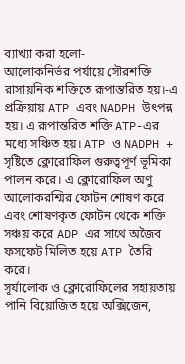ব্যাখ্যা করা হলো-
আলোকনির্ভর পর্যায়ে সৌরশক্তি রাসায়নিক শক্তিতে রূপান্তরিত হয়।-এ প্রক্রিয়ায় ATP এবং NADPH উৎপন্ন হয়। এ রূপান্তরিত শক্তি ATP-এর মধ্যে সঞ্চিত হয়। ATP ও NADPH + সৃষ্টিতে ক্লোরোফিল গুরুত্বপূর্ণ ভূমিকা পালন করে। এ ক্লোরোফিল অণু আলোকরশ্মির ফোটন শোষণ করে এবং শোষণকৃত ফোটন থেকে শক্তি সঞ্চয় করে ADP এর সাথে অজৈব ফসফেট মিলিত হয়ে ATP তৈরি করে।
সূর্যালোক ও ক্লোরোফিলের সহায়তায় পানি বিয়োজিত হয়ে অক্সিজেন,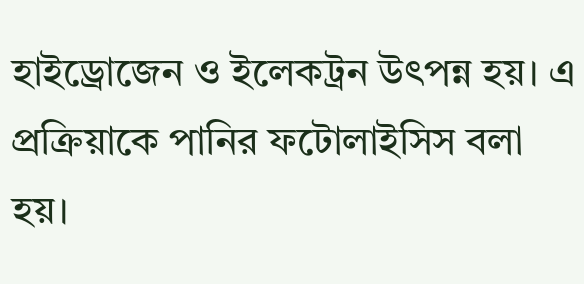হাইড্রোজেন ও ইলেকট্রন উৎপন্ন হয়। এ প্রক্রিয়াকে পানির ফটোলাইসিস বলা হয়।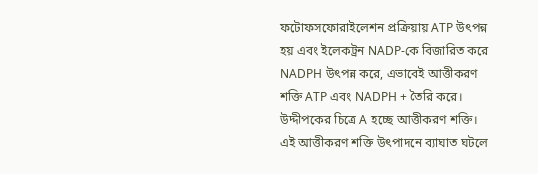ফটোফসফোরাইলেশন প্রক্রিয়ায় ATP উৎপন্ন হয় এবং ইলেকট্রন NADP-কে বিজারিত করে NADPH উৎপন্ন করে, এভাবেই আত্তীকরণ শক্তি ATP এবং NADPH + তৈরি করে।
উদ্দীপকের চিত্রে A হচ্ছে আত্তীকরণ শক্তি। এই আত্তীকরণ শক্তি উৎপাদনে ব্যাঘাত ঘটলে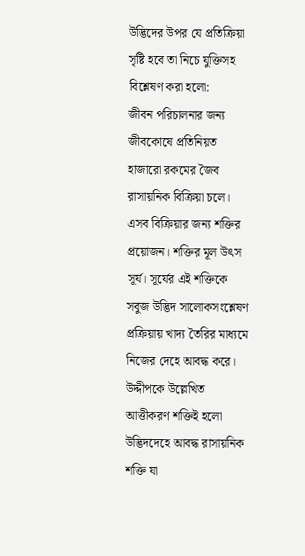উদ্ভিদের উপর যে প্রতিক্রিয়া সৃষ্টি হবে তা নিচে যুক্তিসহ বিশ্লেষণ করা হলো:
জীবন পরিচালনার জন্য জীবকোষে প্রতিনিয়ত হাজারো রকমের জৈব রাসায়নিক বিক্রিয়া চলে। এসব বিক্রিয়ার জন্য শক্তির প্রয়োজন। শক্তির মূল উৎস সূর্য। সূর্যের এই শক্তিকে সবুজ উদ্ভিদ সালোকসংশ্লেষণ প্রক্রিয়ায় খাদ্য তৈরির মাধ্যমে নিজের দেহে আবদ্ধ করে। উদ্দীপকে উল্লেখিত আত্তীকরণ শক্তিই হলো উদ্ভিদদেহে আবদ্ধ রাসায়নিক শক্তি যা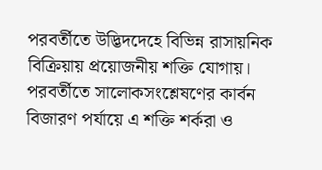পরবর্তীতে উদ্ভিদদেহে বিভিন্ন রাসায়নিক বিক্রিয়ায় প্রয়োজনীয় শক্তি যোগায়। পরবর্তীতে সালোকসংশ্লেষণের কার্বন বিজারণ পর্যায়ে এ শক্তি শর্করা ও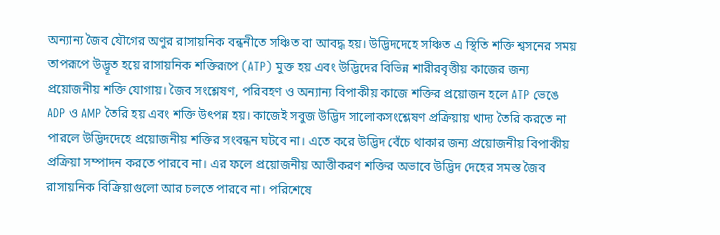অন্যান্য জৈব যৌগের অণুর রাসায়নিক বন্ধনীতে সঞ্চিত বা আবদ্ধ হয়। উদ্ভিদদেহে সঞ্চিত এ স্থিতি শক্তি শ্বসনের সময় তাপরূপে উদ্ভূত হয়ে রাসায়নিক শক্তিরূপে (ATP) মুক্ত হয় এবং উদ্ভিদের বিভিন্ন শারীরবৃত্তীয় কাজের জন্য প্রয়োজনীয় শক্তি যোগায়। জৈব সংশ্লেষণ, পরিবহণ ও অন্যান্য বিপাকীয় কাজে শক্তির প্রয়োজন হলে ATP ভেঙে ADP ও AMP তৈরি হয় এবং শক্তি উৎপন্ন হয়। কাজেই সবুজ উদ্ভিদ সালোকসংশ্লেষণ প্রক্রিয়ায় খাদ্য তৈরি করতে না পারলে উদ্ভিদদেহে প্রয়োজনীয় শক্তির সংবন্ধন ঘটবে না। এতে করে উদ্ভিদ বেঁচে থাকার জন্য প্রয়োজনীয় বিপাকীয় প্রক্রিয়া সম্পাদন করতে পারবে না। এর ফলে প্রয়োজনীয় আত্তীকরণ শক্তির অভাবে উদ্ভিদ দেহের সমস্ত জৈব রাসায়নিক বিক্রিয়াগুলো আর চলতে পারবে না। পরিশেষে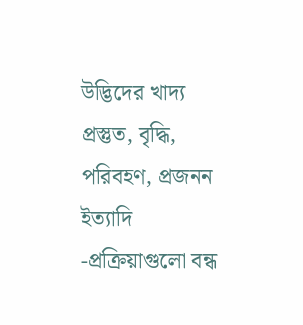উদ্ভিদের খাদ্য প্রস্তুত, বৃদ্ধি, পরিবহণ, প্রজনন ইত্যাদি -প্রক্রিয়াগুলো বন্ধ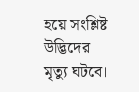হয়ে সংশ্লিষ্ট উদ্ভিদের মৃত্যু ঘটবে।